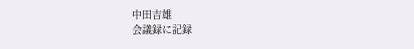中田吉雄
会議録に記録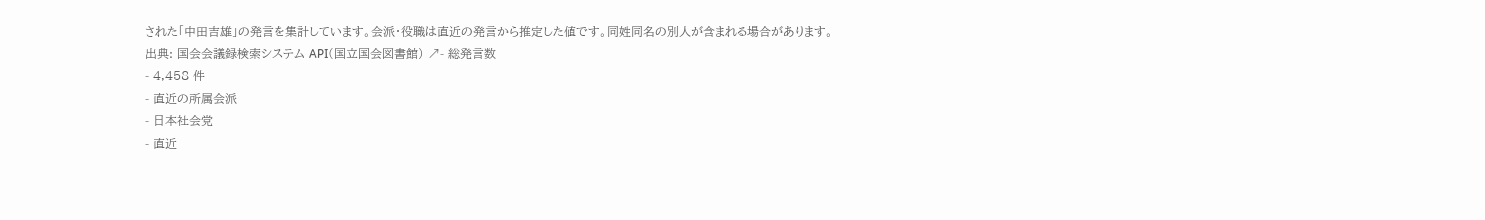された「中田吉雄」の発言を集計しています。会派・役職は直近の発言から推定した値です。同姓同名の別人が含まれる場合があります。
出典: 国会会議録検索システム API(国立国会図書館) ↗- 総発言数
- 4,458 件
- 直近の所属会派
- 日本社会党
- 直近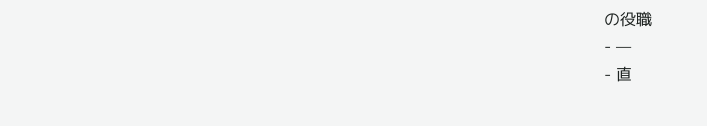の役職
- —
- 直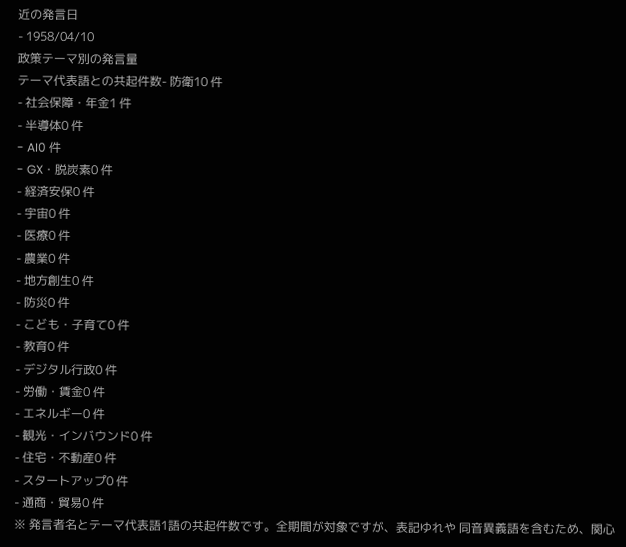近の発言日
- 1958/04/10
政策テーマ別の発言量
テーマ代表語との共起件数- 防衛10 件
- 社会保障・年金1 件
- 半導体0 件
- AI0 件
- GX・脱炭素0 件
- 経済安保0 件
- 宇宙0 件
- 医療0 件
- 農業0 件
- 地方創生0 件
- 防災0 件
- こども・子育て0 件
- 教育0 件
- デジタル行政0 件
- 労働・賃金0 件
- エネルギー0 件
- 観光・インバウンド0 件
- 住宅・不動産0 件
- スタートアップ0 件
- 通商・貿易0 件
※ 発言者名とテーマ代表語1語の共起件数です。全期間が対象ですが、表記ゆれや 同音異義語を含むため、関心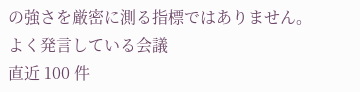の強さを厳密に測る指標ではありません。
よく発言している会議
直近 100 件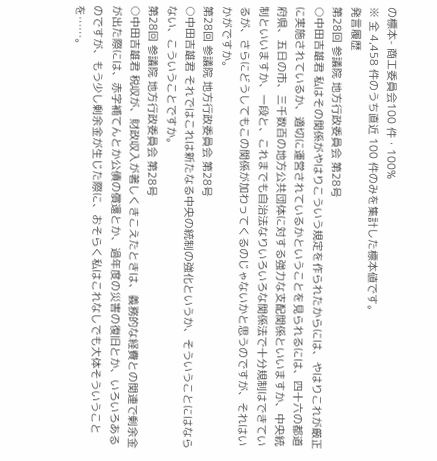の標本- 商工委員会100 件・100%
※ 全 4,458 件のうち直近 100 件のみを集計した標本値です。
発言履歴
第28回 参議院 地方行政委員会 第28号
○中田吉雄君 私はその関係がやはりこういう規定を作られたからには、やはりこれが厳正に実施されているか、適切に運営されているかということを見られるには、四十六の都道府県、五日の市、三千数百の地方公共団体に対する強力な支配関係といいますか、中央統制といいますか、一段と、これまでも自治法なりいろいろな関係法で十分規制はできているが、さらにどうしてもこの関係が加わってくるのじゃないかと思うのですが、それはいかがですか。
第28回 参議院 地方行政委員会 第28号
○中田吉雄君 それではこれは新たなる中央の統制の強化というか、そういうことにはならない、こういうことですか。
第28回 参議院 地方行政委員会 第28号
○中田吉雄君 税収が、財政収入が著しくきこえたときは、義務的な経費との関連で剰余金が出た際には、赤字補てんとか公債の償還とか、過年度の災害の復旧とか、いろいろあるのですが、もう少し剰余金が生じた際に、おそらく私はこれなしでも大体そういうことを……。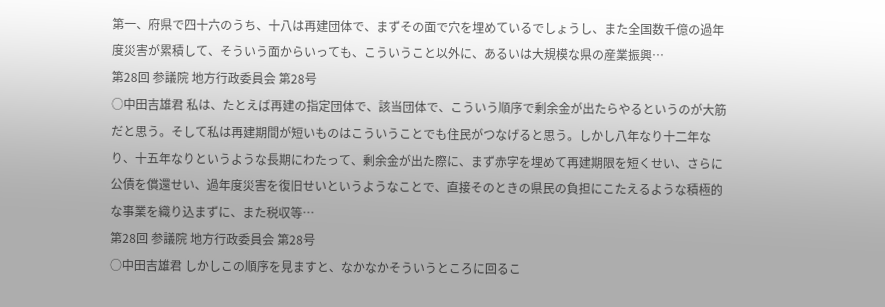第一、府県で四十六のうち、十八は再建団体で、まずその面で穴を埋めているでしょうし、また全国数千億の過年度災害が累積して、そういう面からいっても、こういうこと以外に、あるいは大規模な県の産業振興…
第28回 参議院 地方行政委員会 第28号
○中田吉雄君 私は、たとえば再建の指定団体で、該当団体で、こういう順序で剰余金が出たらやるというのが大筋だと思う。そして私は再建期間が短いものはこういうことでも住民がつなげると思う。しかし八年なり十二年なり、十五年なりというような長期にわたって、剰余金が出た際に、まず赤字を埋めて再建期限を短くせい、さらに公債を償還せい、過年度災害を復旧せいというようなことで、直接そのときの県民の負担にこたえるような積極的な事業を織り込まずに、また税収等…
第28回 参議院 地方行政委員会 第28号
○中田吉雄君 しかしこの順序を見ますと、なかなかそういうところに回るこ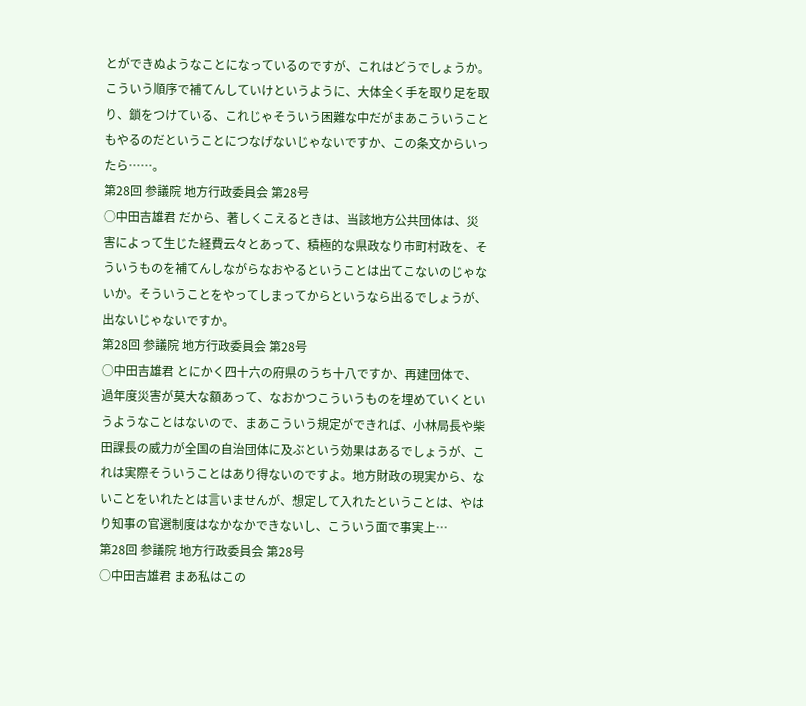とができぬようなことになっているのですが、これはどうでしょうか。こういう順序で補てんしていけというように、大体全く手を取り足を取り、鎖をつけている、これじゃそういう困難な中だがまあこういうこともやるのだということにつなげないじゃないですか、この条文からいったら……。
第28回 参議院 地方行政委員会 第28号
○中田吉雄君 だから、著しくこえるときは、当該地方公共団体は、災害によって生じた経費云々とあって、積極的な県政なり市町村政を、そういうものを補てんしながらなおやるということは出てこないのじゃないか。そういうことをやってしまってからというなら出るでしょうが、出ないじゃないですか。
第28回 参議院 地方行政委員会 第28号
○中田吉雄君 とにかく四十六の府県のうち十八ですか、再建団体で、過年度災害が莫大な額あって、なおかつこういうものを埋めていくというようなことはないので、まあこういう規定ができれば、小林局長や柴田課長の威力が全国の自治団体に及ぶという効果はあるでしょうが、これは実際そういうことはあり得ないのですよ。地方財政の現実から、ないことをいれたとは言いませんが、想定して入れたということは、やはり知事の官選制度はなかなかできないし、こういう面で事実上…
第28回 参議院 地方行政委員会 第28号
○中田吉雄君 まあ私はこの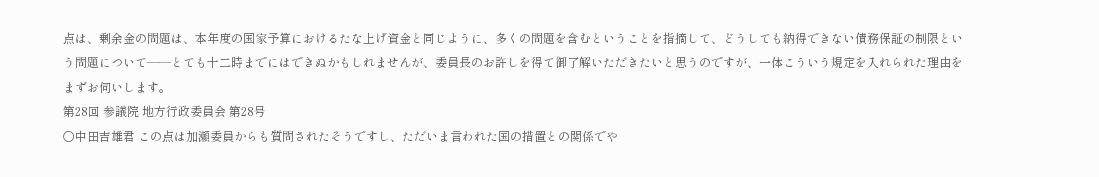点は、剰余金の問題は、本年度の国家予算におけるたな上げ資金と同じように、多くの問題を含むということを指摘して、どうしても納得できない債務保証の制限という問題について——とても十二時までにはできぬかもしれませんが、委員長のお許しを得て御了解いただきたいと思うのですが、一体こういう規定を入れられた理由をまずお伺いします。
第28回 参議院 地方行政委員会 第28号
○中田吉雄君 この点は加瀬委員からも質問されたそうですし、ただいま言われた国の措置との関係でや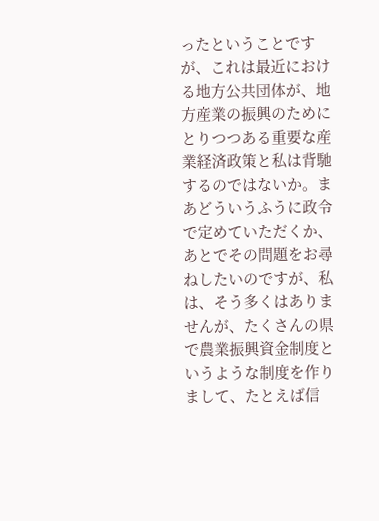ったということですが、これは最近における地方公共団体が、地方産業の振興のためにとりつつある重要な産業経済政策と私は背馳するのではないか。まあどういうふうに政令で定めていただくか、あとでその問題をお尋ねしたいのですが、私は、そう多くはありませんが、たくさんの県で農業振興資金制度というような制度を作りまして、たとえば信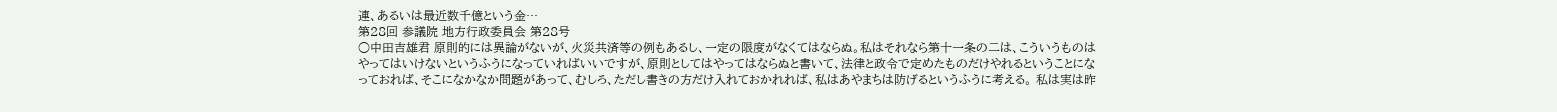連、あるいは最近数千億という金…
第28回 参議院 地方行政委員会 第28号
○中田吉雄君 原則的には異論がないが、火災共済等の例もあるし、一定の限度がなくてはならぬ。私はそれなら第十一条の二は、こういうものはやってはいけないというふうになっていればいいですが、原則としてはやってはならぬと書いて、法律と政令で定めたものだけやれるということになっておれば、そこになかなか問題があって、むしろ、ただし書きの方だけ入れておかれれば、私はあやまちは防げるというふうに考える。 私は実は昨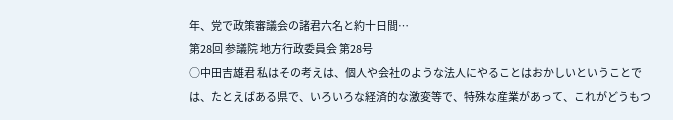年、党で政策審議会の諸君六名と約十日間…
第28回 参議院 地方行政委員会 第28号
○中田吉雄君 私はその考えは、個人や会社のような法人にやることはおかしいということでは、たとえばある県で、いろいろな経済的な激変等で、特殊な産業があって、これがどうもつ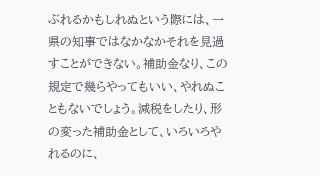ぶれるかもしれぬという際には、一県の知事ではなかなかそれを見過すことができない。補助金なり、この規定で幾らやってもいい、やれぬこともないでしょう。減税をしたり、形の変った補助金として、いろいろやれるのに、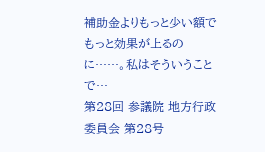補助金よりもっと少い額でもっと効果が上るのに……。私はそういうことで…
第28回 参議院 地方行政委員会 第28号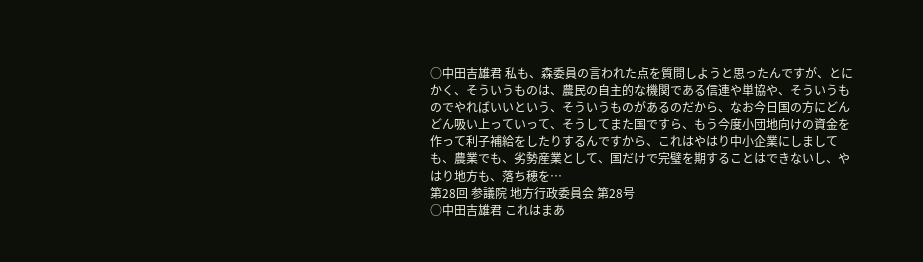○中田吉雄君 私も、森委員の言われた点を質問しようと思ったんですが、とにかく、そういうものは、農民の自主的な機関である信連や単協や、そういうものでやればいいという、そういうものがあるのだから、なお今日国の方にどんどん吸い上っていって、そうしてまた国ですら、もう今度小団地向けの資金を作って利子補給をしたりするんですから、これはやはり中小企業にしましても、農業でも、劣勢産業として、国だけで完璧を期することはできないし、やはり地方も、落ち穂を…
第28回 参議院 地方行政委員会 第28号
○中田吉雄君 これはまあ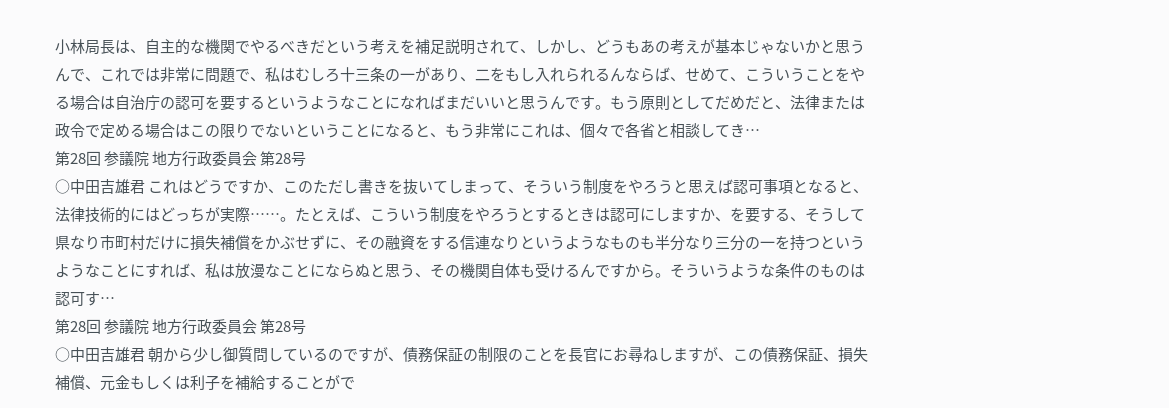小林局長は、自主的な機関でやるべきだという考えを補足説明されて、しかし、どうもあの考えが基本じゃないかと思うんで、これでは非常に問題で、私はむしろ十三条の一があり、二をもし入れられるんならば、せめて、こういうことをやる場合は自治庁の認可を要するというようなことになればまだいいと思うんです。もう原則としてだめだと、法律または政令で定める場合はこの限りでないということになると、もう非常にこれは、個々で各省と相談してき…
第28回 参議院 地方行政委員会 第28号
○中田吉雄君 これはどうですか、このただし書きを抜いてしまって、そういう制度をやろうと思えば認可事項となると、法律技術的にはどっちが実際……。たとえば、こういう制度をやろうとするときは認可にしますか、を要する、そうして県なり市町村だけに損失補償をかぶせずに、その融資をする信連なりというようなものも半分なり三分の一を持つというようなことにすれば、私は放漫なことにならぬと思う、その機関自体も受けるんですから。そういうような条件のものは認可す…
第28回 参議院 地方行政委員会 第28号
○中田吉雄君 朝から少し御質問しているのですが、債務保証の制限のことを長官にお尋ねしますが、この債務保証、損失補償、元金もしくは利子を補給することがで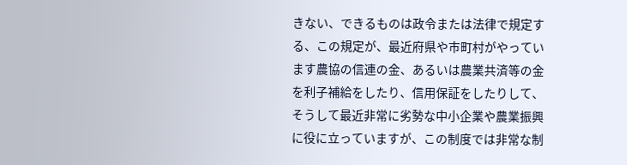きない、できるものは政令または法律で規定する、この規定が、最近府県や市町村がやっています農協の信連の金、あるいは農業共済等の金を利子補給をしたり、信用保証をしたりして、そうして最近非常に劣勢な中小企業や農業振興に役に立っていますが、この制度では非常な制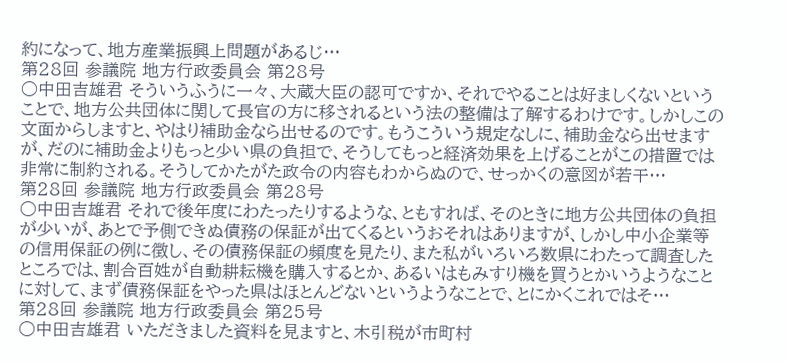約になって、地方産業振興上問題があるじ…
第28回 参議院 地方行政委員会 第28号
○中田吉雄君 そういうふうに一々、大蔵大臣の認可ですか、それでやることは好ましくないということで、地方公共団体に関して長官の方に移されるという法の整備は了解するわけです。しかしこの文面からしますと、やはり補助金なら出せるのです。もうこういう規定なしに、補助金なら出せますが、だのに補助金よりもっと少い県の負担で、そうしてもっと経済効果を上げることがこの措置では非常に制約される。そうしてかたがた政令の内容もわからぬので、せっかくの意図が若干…
第28回 参議院 地方行政委員会 第28号
○中田吉雄君 それで後年度にわたったりするような、ともすれば、そのときに地方公共団体の負担が少いが、あとで予側できぬ債務の保証が出てくるというおそれはありますが、しかし中小企業等の信用保証の例に徴し、その債務保証の頻度を見たり、また私がいろいろ数県にわたって調査したところでは、割合百姓が自動耕耘機を購入するとか、あるいはもみすり機を買うとかいうようなことに対して、まず債務保証をやった県はほとんどないというようなことで、とにかくこれではそ…
第28回 参議院 地方行政委員会 第25号
○中田吉雄君 いただきました資料を見ますと、木引税が市町村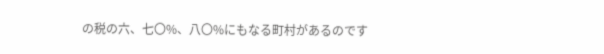の税の六、七〇%、八〇%にもなる町村があるのです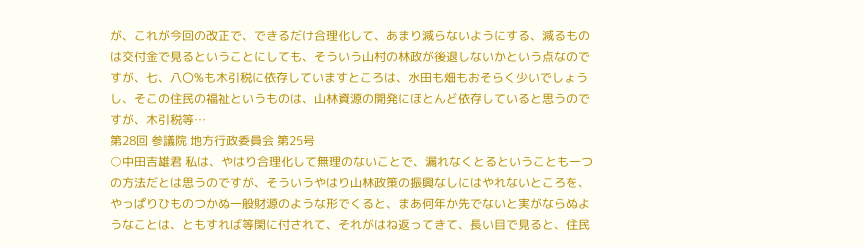が、これが今回の改正で、できるだけ合理化して、あまり減らないようにする、減るものは交付金で見るということにしても、そういう山村の林政が後退しないかという点なのですが、七、八〇%も木引税に依存していますところは、水田も畑もおそらく少いでしょうし、そこの住民の福祉というものは、山林資源の開発にほとんど依存していると思うのですが、木引税等…
第28回 参議院 地方行政委員会 第25号
○中田吉雄君 私は、やはり合理化して無理のないことで、漏れなくとるということも一つの方法だとは思うのですが、そういうやはり山林政策の振興なしにはやれないところを、やっぱりひものつかぬ一般財源のような形でくると、まあ何年か先でないと実がならぬようなことは、ともすれば等閑に付されて、それがはね返ってきて、長い目で見ると、住民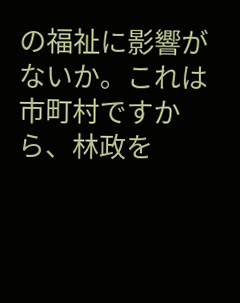の福祉に影響がないか。これは市町村ですから、林政を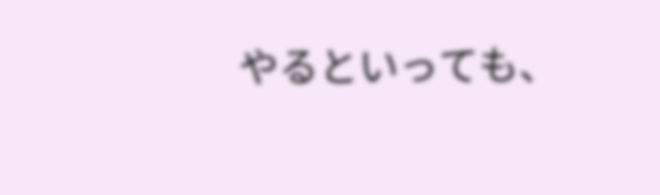やるといっても、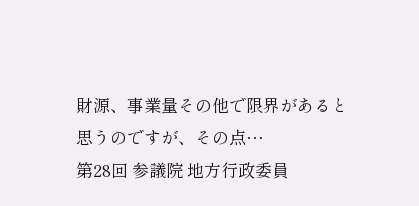財源、事業量その他で限界があると思うのですが、その点…
第28回 参議院 地方行政委員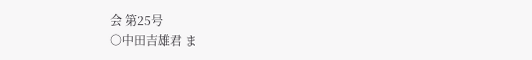会 第25号
○中田吉雄君 ま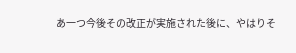あ一つ今後その改正が実施された後に、やはりそ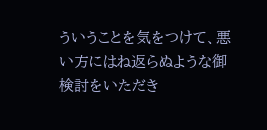ういうことを気をつけて、悪い方にはね返らぬような御検討をいただき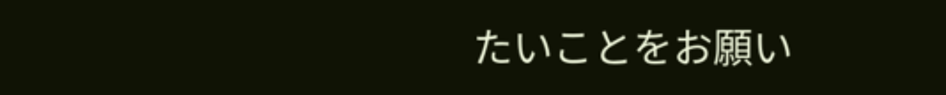たいことをお願い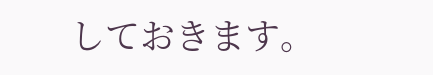しておきます。